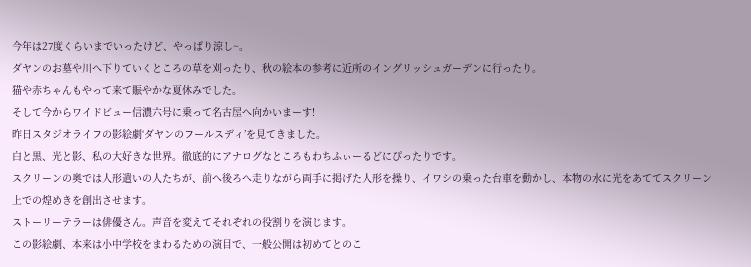今年は27度くらいまでいったけど、やっぱり涼し~。
ダヤンのお墓や川へ下りていくところの草を刈ったり、秋の絵本の参考に近所のイングリッシュガーデンに行ったり。
猫や赤ちゃんもやって来て賑やかな夏休みでした。
そして今からワイドビュー信濃六号に乗って名古屋へ向かいまーす!
昨日スタジオライフの影絵劇‘ダヤンのフールスディ’を見てきました。
白と黒、光と影、私の大好きな世界。徹底的にアナログなところもわちふぃーるどにぴったりです。
スクリーンの奥では人形遣いの人たちが、前へ後ろへ走りながら両手に掲げた人形を操り、イワシの乗った台車を動かし、本物の水に光をあててスクリーン上での煌めきを創出させます。
ストーリーテラーは俳優さん。声音を変えてそれぞれの役割りを演じます。
この影絵劇、本来は小中学校をまわるための演目で、一般公開は初めてとのこ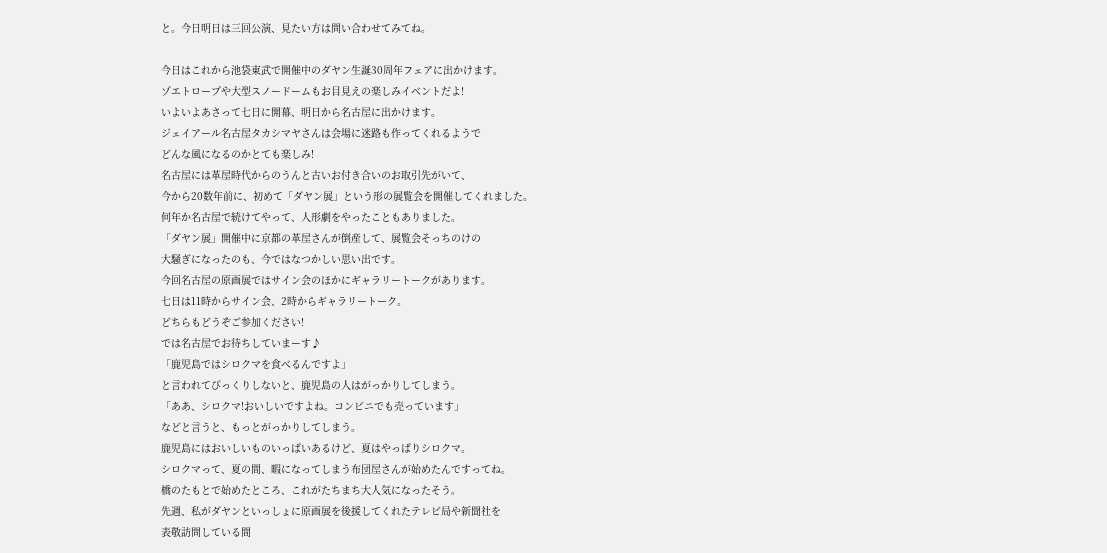と。今日明日は三回公演、見たい方は問い合わせてみてね。

今日はこれから池袋東武で開催中のダヤン生誕30周年フェアに出かけます。
ゾエトロープや大型スノードームもお目見えの楽しみイベントだよ!
いよいよあさって七日に開幕、明日から名古屋に出かけます。
ジェイアール名古屋タカシマヤさんは会場に迷路も作ってくれるようで
どんな風になるのかとても楽しみ!
名古屋には革屋時代からのうんと古いお付き合いのお取引先がいて、
今から20数年前に、初めて「ダヤン展」という形の展覧会を開催してくれました。
何年か名古屋で続けてやって、人形劇をやったこともありました。
「ダヤン展」開催中に京都の革屋さんが倒産して、展覧会そっちのけの
大騒ぎになったのも、今ではなつかしい思い出です。
今回名古屋の原画展ではサイン会のほかにギャラリートークがあります。
七日は11時からサイン会、2時からギャラリートーク。
どちらもどうぞご参加ください!
では名古屋でお待ちしていまーす♪
「鹿児島ではシロクマを食べるんですよ」
と言われてびっくりしないと、鹿児島の人はがっかりしてしまう。
「ああ、シロクマ!おいしいですよね。コンビニでも売っています」
などと言うと、もっとがっかりしてしまう。
鹿児島にはおいしいものいっぱいあるけど、夏はやっぱりシロクマ。
シロクマって、夏の間、暇になってしまう布団屋さんが始めたんですってね。
橋のたもとで始めたところ、これがたちまち大人気になったそう。
先週、私がダヤンといっしょに原画展を後援してくれたテレビ局や新聞社を
表敬訪問している間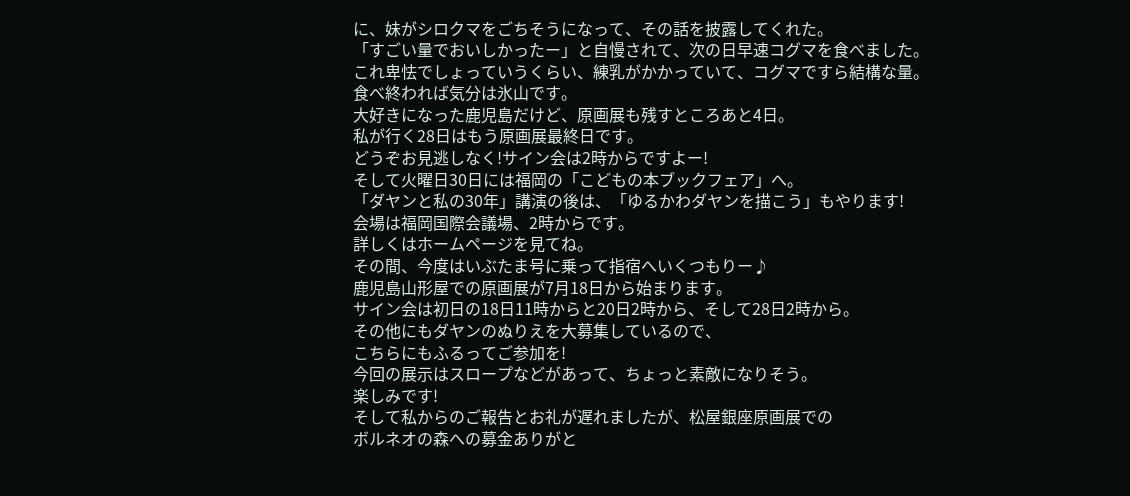に、妹がシロクマをごちそうになって、その話を披露してくれた。
「すごい量でおいしかったー」と自慢されて、次の日早速コグマを食べました。
これ卑怯でしょっていうくらい、練乳がかかっていて、コグマですら結構な量。
食べ終われば気分は氷山です。
大好きになった鹿児島だけど、原画展も残すところあと4日。
私が行く28日はもう原画展最終日です。
どうぞお見逃しなく!サイン会は2時からですよー!
そして火曜日30日には福岡の「こどもの本ブックフェア」へ。
「ダヤンと私の30年」講演の後は、「ゆるかわダヤンを描こう」もやります!
会場は福岡国際会議場、2時からです。
詳しくはホームページを見てね。
その間、今度はいぶたま号に乗って指宿へいくつもりー♪
鹿児島山形屋での原画展が7月18日から始まります。
サイン会は初日の18日11時からと20日2時から、そして28日2時から。
その他にもダヤンのぬりえを大募集しているので、
こちらにもふるってご参加を!
今回の展示はスロープなどがあって、ちょっと素敵になりそう。
楽しみです!
そして私からのご報告とお礼が遅れましたが、松屋銀座原画展での
ボルネオの森への募金ありがと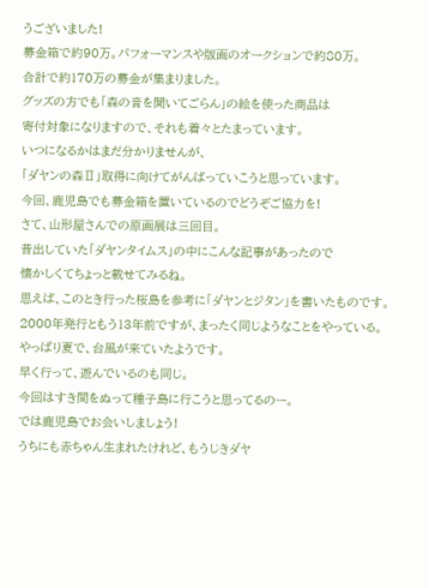うございました!
募金箱で約90万。パフォーマンスや版画のオークションで約80万。
合計で約170万の募金が集まりました。
グッズの方でも「森の音を聞いてごらん」の絵を使った商品は
寄付対象になりますので、それも着々とたまっています。
いつになるかはまだ分かりませんが、
「ダヤンの森Ⅱ」取得に向けてがんばっていこうと思っています。
今回、鹿児島でも募金箱を置いているのでどうぞご協力を!
さて、山形屋さんでの原画展は三回目。
昔出していた「ダヤンタイムス」の中にこんな記事があったので
懐かしくてちょっと載せてみるね。
思えば、このとき行った桜島を参考に「ダヤンとジタン」を書いたものです。
2000年発行ともう13年前ですが、まったく同じようなことをやっている。
やっぱり夏で、台風が来ていたようです。
早く行って、遊んでいるのも同じ。
今回はすき間をぬって種子島に行こうと思ってるのー。
では鹿児島でお会いしましょう!
うちにも赤ちゃん生まれたけれど、もうじきダヤ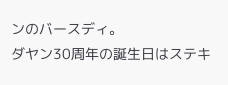ンのバースディ。
ダヤン30周年の誕生日はステキ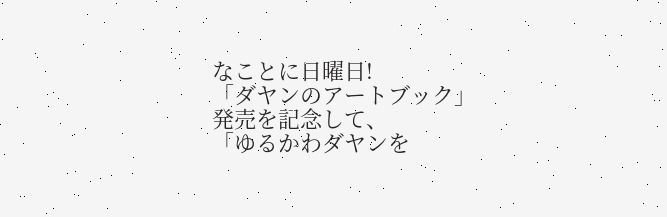なことに日曜日!
「ダヤンのアートブック」発売を記念して、
「ゆるかわダヤンを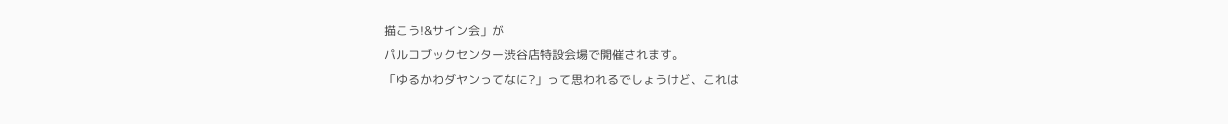描こう!&サイン会」が
パルコブックセンター渋谷店特設会場で開催されます。
「ゆるかわダヤンってなに?」って思われるでしょうけど、これは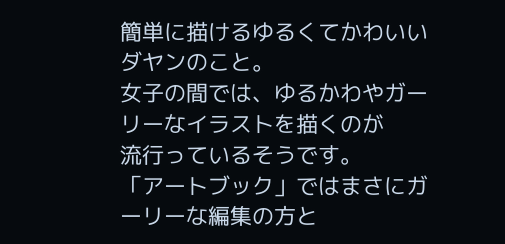簡単に描けるゆるくてかわいいダヤンのこと。
女子の間では、ゆるかわやガーリーなイラストを描くのが
流行っているそうです。
「アートブック」ではまさにガーリーな編集の方と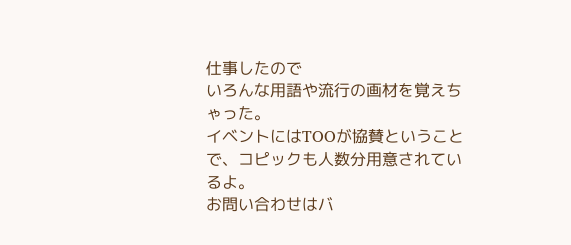仕事したので
いろんな用語や流行の画材を覚えちゃった。
イベントにはTOOが協賛ということで、コピックも人数分用意されているよ。
お問い合わせはバ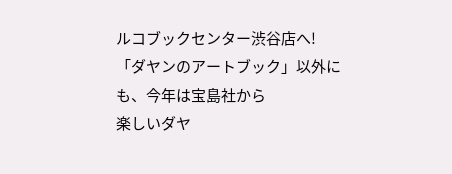ルコブックセンター渋谷店へ!
「ダヤンのアートブック」以外にも、今年は宝島社から
楽しいダヤ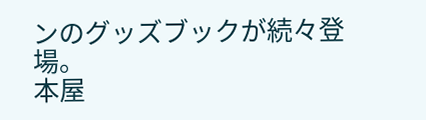ンのグッズブックが続々登場。
本屋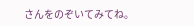さんをのぞいてみてね。